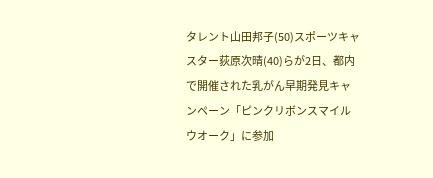タレント山田邦子(50)スポーツキャスター荻原次晴(40)らが2日、都内で開催された乳がん早期発見キャンペーン「ピンクリボンスマイルウオーク」に参加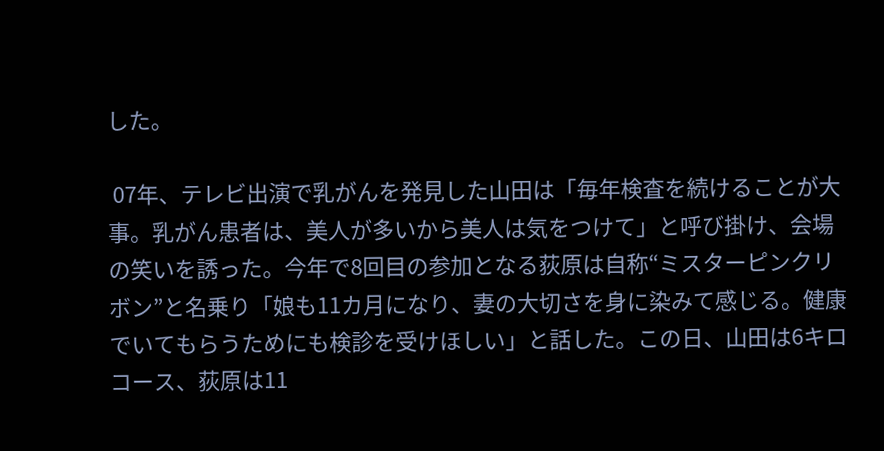した。

 07年、テレビ出演で乳がんを発見した山田は「毎年検査を続けることが大事。乳がん患者は、美人が多いから美人は気をつけて」と呼び掛け、会場の笑いを誘った。今年で8回目の参加となる荻原は自称“ミスターピンクリボン”と名乗り「娘も11カ月になり、妻の大切さを身に染みて感じる。健康でいてもらうためにも検診を受けほしい」と話した。この日、山田は6キロコース、荻原は11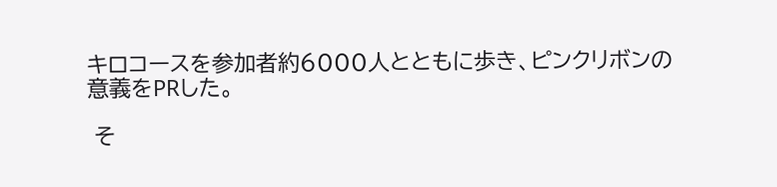キロコースを参加者約6000人とともに歩き、ピンクリボンの意義をPRした。

 そ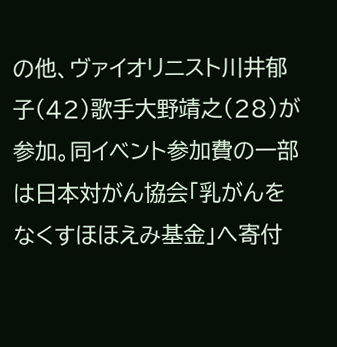の他、ヴァイオリニスト川井郁子(42)歌手大野靖之(28)が参加。同イベント参加費の一部は日本対がん協会「乳がんをなくすほほえみ基金」へ寄付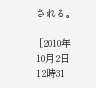される。

 [2010年10月2日12時31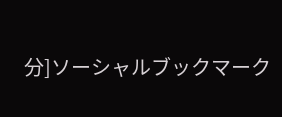分]ソーシャルブックマーク